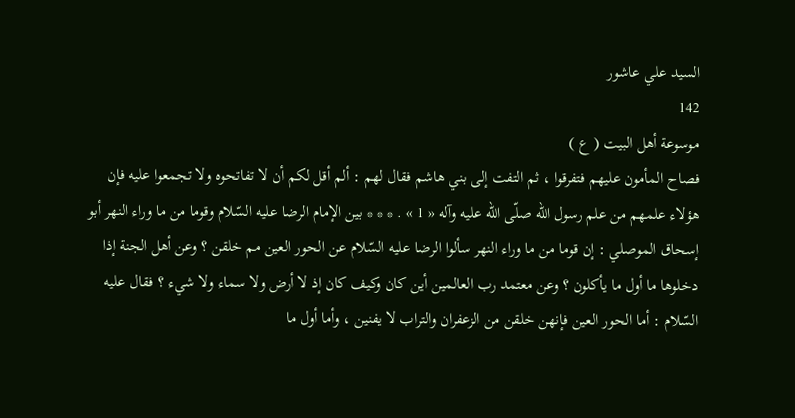السيد علي عاشور
142
موسوعة أهل البيت ( ع )
فصاح المأمون عليهم فتفرقوا ، ثم التفت إلى بني هاشم فقال لهم : ألم أقل لكم أن لا تفاتحوه ولا تجمعوا عليه فإن هؤلاء علمهم من علم رسول الله صلّى الله عليه وآله « 1 » . * * * بين الإمام الرضا عليه السّلام وقوما من ما وراء النهر أبو إسحاق الموصلي : إن قوما من ما وراء النهر سألوا الرضا عليه السّلام عن الحور العين مم خلقن ؟ وعن أهل الجنة إذا دخلوها ما أول ما يأكلون ؟ وعن معتمد رب العالمين أين كان وكيف كان إذ لا أرض ولا سماء ولا شيء ؟ فقال عليه السّلام : أما الحور العين فإنهن خلقن من الزعفران والتراب لا يفنين ، وأما أول ما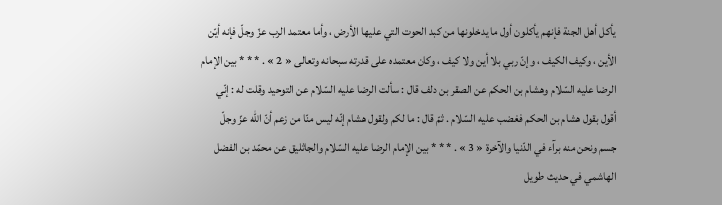يأكل أهل الجنة فإنهم يأكلون أول ما يدخلونها من كبد الحوت التي عليها الأرض ، وأما معتمد الرب عزّ وجلّ فإنه أيّن الأين ، وكيف الكيف ، وإنّ ربي بلا أين ولا كيف ، وكان معتمده على قدرته سبحانه وتعالى « 2 » . * * * بين الإمام الرضا عليه السّلام وهشام بن الحكم عن الصقر بن دلف قال : سألت الرضا عليه السّلام عن التوحيد وقلت له : إنّي أقول بقول هشام بن الحكم فغضب عليه السّلام . ثمّ قال : ما لكم ولقول هشام إنّه ليس منّا من زعم أنّ الله عزّ وجلّ جسم ونحن منه برآء في الدّنيا والآخرة « 3 » . * * * بين الإمام الرضا عليه السّلام والجاثليق عن محمّد بن الفضل الهاشمي في حديث طويل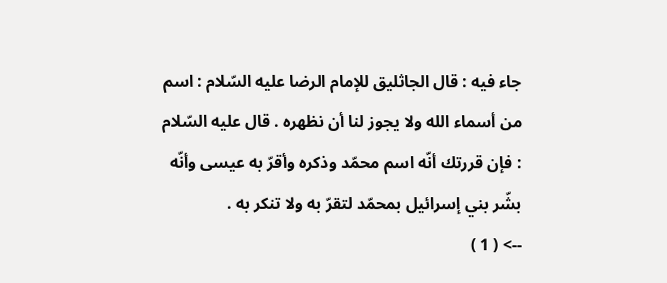جاء فيه : قال الجاثليق للإمام الرضا عليه السّلام : اسم من أسماء الله ولا يجوز لنا أن نظهره . قال عليه السّلام : فإن قررتك أنّه اسم محمّد وذكره وأقرّ به عيسى وأنّه بشّر بني إسرائيل بمحمّد لتقرّ به ولا تنكر به .
--> ( 1 )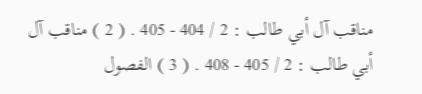مناقب آل أبي طالب : 2 / 404 - 405 . ( 2 ) مناقب آل أبي طالب : 2 / 405 - 408 . ( 3 ) الفصول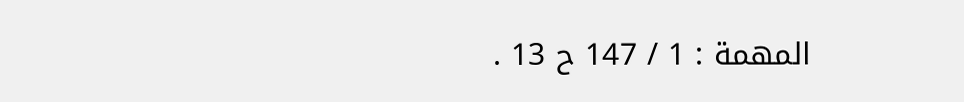المهمة : 1 / 147 ح 13 .